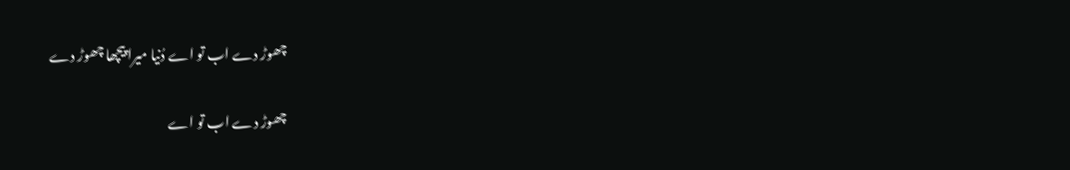چھوڑ دے اب تو اے دُنیا میرا پیچھا چھوڑ دے

چھوڑ دے اب تو اے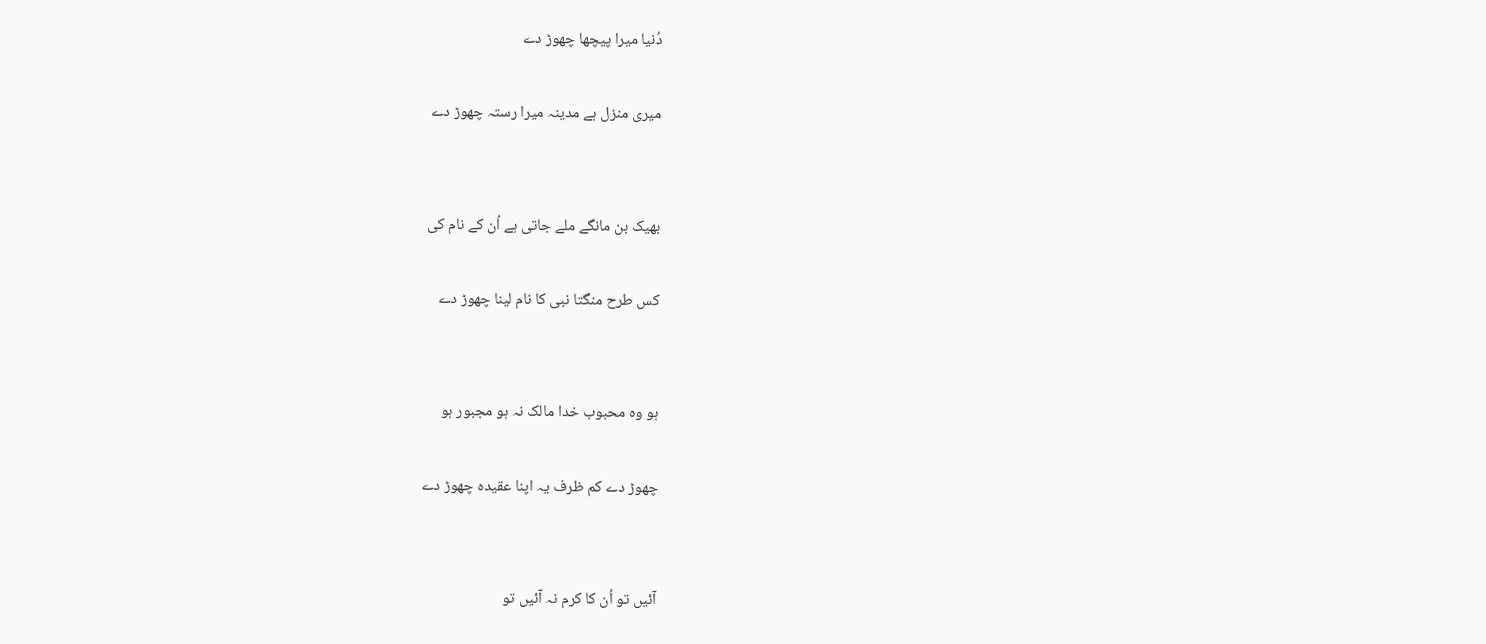دُنیا میرا پیچھا چھوڑ دے

میری منزل ہے مدینہ میرا رستہ چھوڑ دے


بھیک بن مانگے ملے جاتی ہے اُن کے نام کی

کس طرح منگتا نبی کا نام لینا چھوڑ دے


ہو وہ محبوب خدا مالک نہ ہو مجبور ہو

چھوڑ دے کم ظرف یہ اپنا عقیدہ چھوڑ دے


آئیں تو اُن کا کرم نہ آئیں تو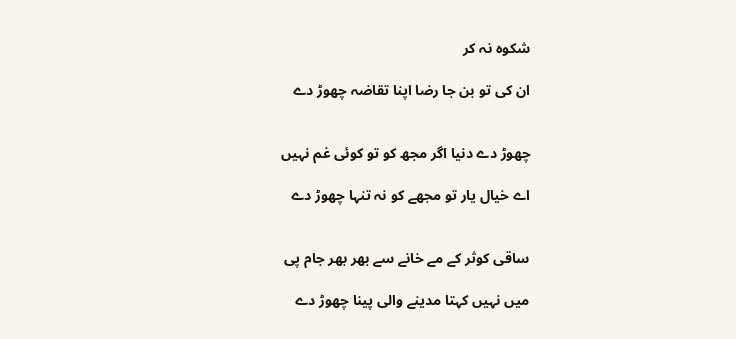شکوہ نہ کر

ان کی تو بن جا رضا اپنا تقاضہ چھوڑ دے


چھوڑ دے دنیا اگر مجھ کو تو کوئی غم نہیں

اے خیال یار تو مجھے کو نہ تنہا چھوڑ دے


ساقی کوثر کے مے خانے سے بھر بھر جام پی

میں نہیں کہتا مدینے والی پینا چھوڑ دے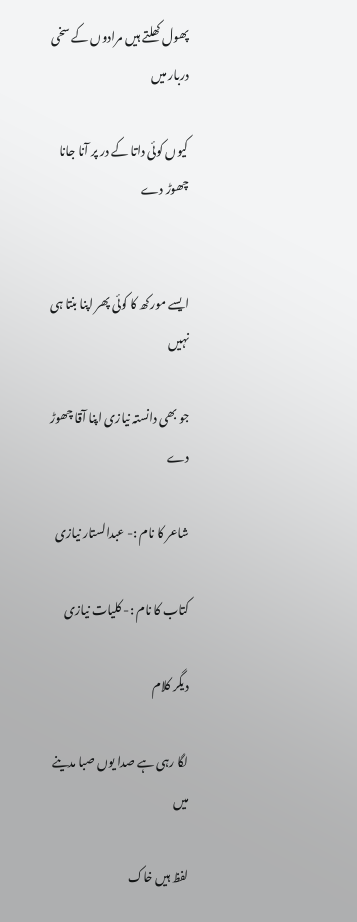پھول کھلتے ہیں مرادوں کے سخی دربار میں

کیوں کوئی داتا کے در پر آنا جانا چھوڑ دے


ایسے مورکھ کا کوئی پھر اپنا بنتا ہی نہیں

جو بھی دانستہ نیازی اپنا آقا چھوڑ دے

شاعر کا نام :- عبدالستار نیازی

کتاب کا نام :- کلیات نیازی

دیگر کلام

لگا رہی ہے صدا یوں صبا مدینے میں

لفظ ہیں خاک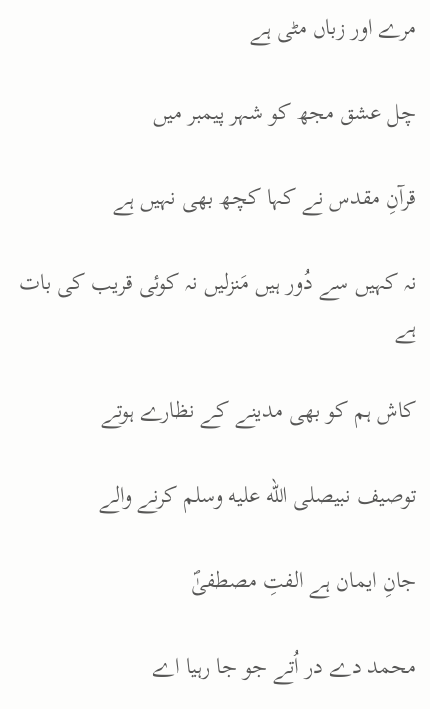مرے اور زباں مٹی ہے

چل عشق مجھ کو شہر پیمبر میں

قرآنِ مقدس نے کہا کچھ بھی نہیں ہے

نہ کہیں سے دُور ہیں مَنزلیں نہ کوئی قریب کی بات ہے

کاش ہم کو بھی مدینے کے نظارے ہوتے

توصیف نبیصلى الله عليه وسلم کرنے والے

جانِ ایمان ہے الفتِ مصطفیٰؐ

محمد دے در اُتے جو جا رہیا اے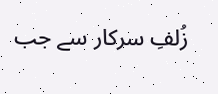زُلفِ سرکار سے جب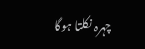چہرہ نکلتا ہوگا